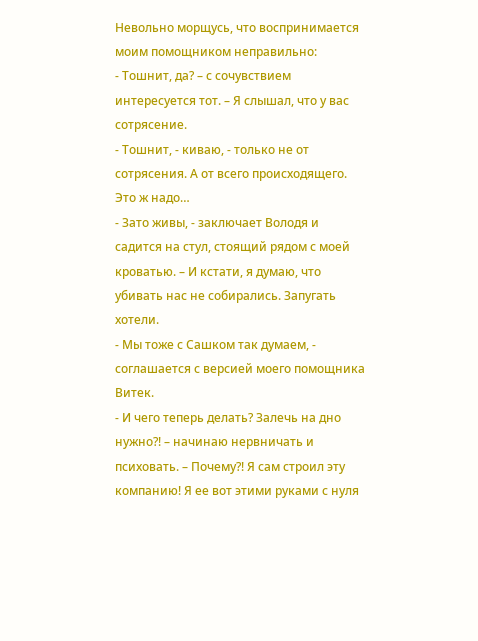Невольно морщусь, что воспринимается моим помощником неправильно:
- Тошнит, да? – с сочувствием интересуется тот. – Я слышал, что у вас сотрясение.
- Тошнит, - киваю, - только не от сотрясения. А от всего происходящего. Это ж надо…
- Зато живы, - заключает Володя и садится на стул, стоящий рядом с моей кроватью. – И кстати, я думаю, что убивать нас не собирались. Запугать хотели.
- Мы тоже с Сашком так думаем, - соглашается с версией моего помощника Витек.
- И чего теперь делать? Залечь на дно нужно?! – начинаю нервничать и психовать. – Почему?! Я сам строил эту компанию! Я ее вот этими руками с нуля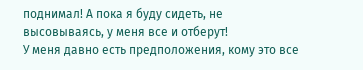поднимал! А пока я буду сидеть, не высовываясь, у меня все и отберут!
У меня давно есть предположения, кому это все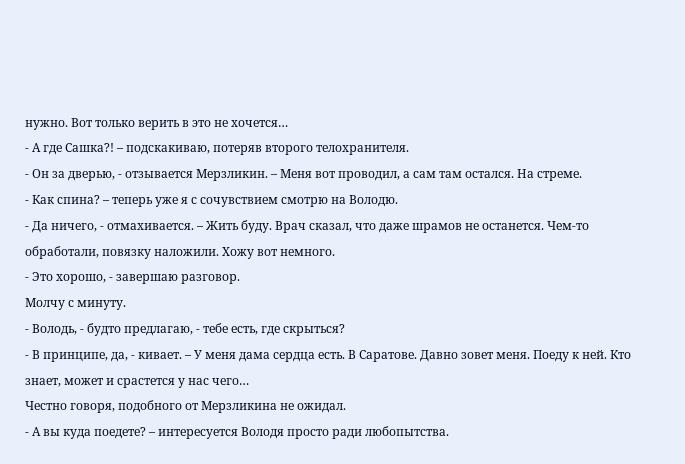нужно. Вот только верить в это не хочется…
- А где Сашка?! – подскакиваю, потеряв второго телохранителя.
- Он за дверью, - отзывается Мерзликин. – Меня вот проводил, а сам там остался. На стреме.
- Как спина? – теперь уже я с сочувствием смотрю на Володю.
- Да ничего, - отмахивается. – Жить буду. Врач сказал, что даже шрамов не останется. Чем-то обработали, повязку наложили. Хожу вот немного.
- Это хорошо, - завершаю разговор.
Молчу с минуту.
- Володь, - будто предлагаю, - тебе есть, где скрыться?
- В принципе, да, - кивает. – У меня дама сердца есть. В Саратове. Давно зовет меня. Поеду к ней. Кто знает, может и срастется у нас чего…
Честно говоря, подобного от Мерзликина не ожидал.
- А вы куда поедете? – интересуется Володя просто ради любопытства.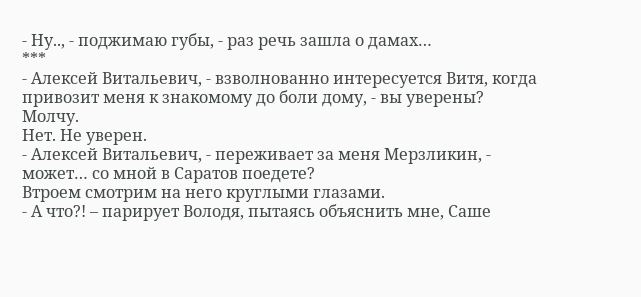- Ну.., - поджимаю губы, - раз речь зашла о дамах…
***
- Алексей Витальевич, - взволнованно интересуется Витя, когда привозит меня к знакомому до боли дому, - вы уверены?
Молчу.
Нет. Не уверен.
- Алексей Витальевич, - переживает за меня Мерзликин, - может… со мной в Саратов поедете?
Втроем смотрим на него круглыми глазами.
- А что?! – парирует Володя, пытаясь объяснить мне, Саше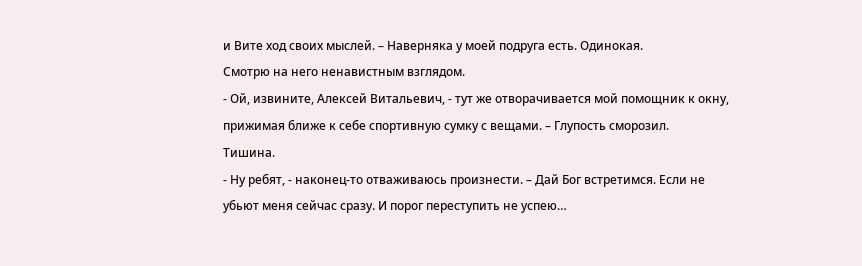и Вите ход своих мыслей. – Наверняка у моей подруга есть. Одинокая.
Смотрю на него ненавистным взглядом.
- Ой, извините, Алексей Витальевич, - тут же отворачивается мой помощник к окну, прижимая ближе к себе спортивную сумку с вещами. – Глупость сморозил.
Тишина.
- Ну ребят, - наконец-то отваживаюсь произнести. – Дай Бог встретимся. Если не убьют меня сейчас сразу. И порог переступить не успею…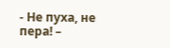- Не пуха, не пера! –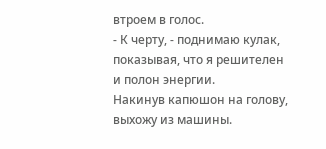втроем в голос.
- К черту, - поднимаю кулак, показывая, что я решителен и полон энергии.
Накинув капюшон на голову, выхожу из машины.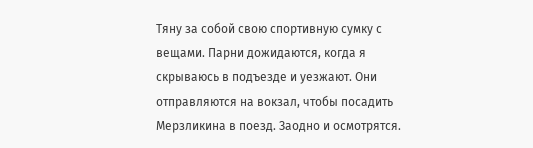Тяну за собой свою спортивную сумку с вещами. Парни дожидаются, когда я скрываюсь в подъезде и уезжают. Они отправляются на вокзал, чтобы посадить Мерзликина в поезд. Заодно и осмотрятся.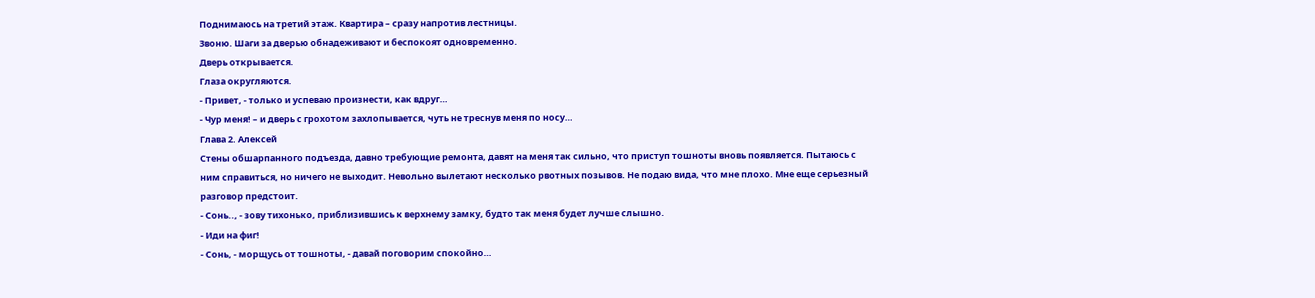Поднимаюсь на третий этаж. Квартира – сразу напротив лестницы.
Звоню. Шаги за дверью обнадеживают и беспокоят одновременно.
Дверь открывается.
Глаза округляются.
- Привет, - только и успеваю произнести, как вдруг…
- Чур меня! – и дверь с грохотом захлопывается, чуть не треснув меня по носу…
Глава 2. Алексей
Стены обшарпанного подъезда, давно требующие ремонта, давят на меня так сильно, что приступ тошноты вновь появляется. Пытаюсь с ним справиться, но ничего не выходит. Невольно вылетают несколько рвотных позывов. Не подаю вида, что мне плохо. Мне еще серьезный разговор предстоит.
- Сонь.., - зову тихонько, приблизившись к верхнему замку, будто так меня будет лучше слышно.
- Иди на фиг!
- Сонь, - морщусь от тошноты, - давай поговорим спокойно…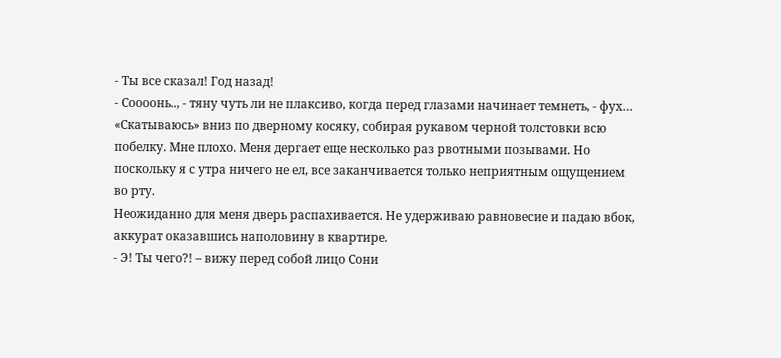- Ты все сказал! Год назад!
- Соооонь.., - тяну чуть ли не плаксиво, когда перед глазами начинает темнеть, - фух…
«Скатываюсь» вниз по дверному косяку, собирая рукавом черной толстовки всю побелку. Мне плохо. Меня дергает еще несколько раз рвотными позывами. Но поскольку я с утра ничего не ел, все заканчивается только неприятным ощущением во рту.
Неожиданно для меня дверь распахивается. Не удерживаю равновесие и падаю вбок, аккурат оказавшись наполовину в квартире.
- Э! Ты чего?! – вижу перед собой лицо Сони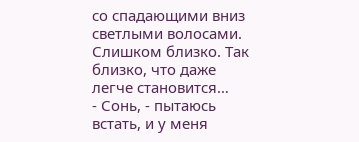со спадающими вниз светлыми волосами.
Слишком близко. Так близко, что даже легче становится…
- Сонь, - пытаюсь встать, и у меня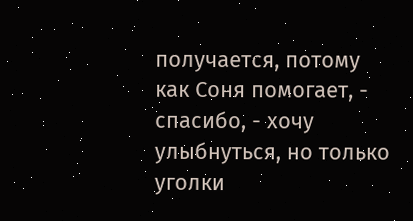получается, потому как Соня помогает, - спасибо, - хочу улыбнуться, но только уголки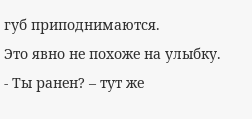губ приподнимаются.
Это явно не похоже на улыбку.
- Ты ранен? – тут же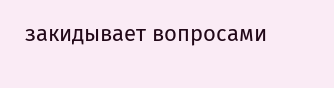закидывает вопросами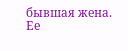бывшая жена.
Ее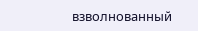взволнованный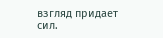взгляд придает сил.